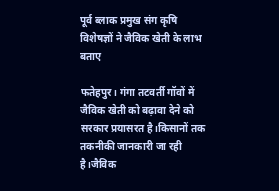पूर्व ब्लाक प्रमुख संग कृषि विशेषज्ञों ने जैविक खेती के लाभ बताए

फतेहपुर। गंगा तटवर्ती गॉवों में जैविक खेती को बढ़ावा देने को सरकार प्रयासरत है।किसानों तक तकनीकी जानकारी जा रही है।जैविक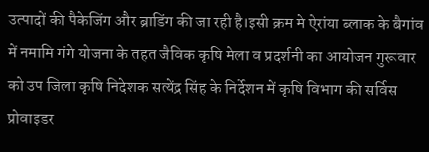उत्पादों की पैकेजिंग और ब्राडिंग की जा रही है।इसी क्रम मे ऐरांया ब्लाक के बैगांव में नमामि गंगे योजना के तहत जैविक कृषि मेला व प्रदर्शनी का आयोजन गुरूवार को उप जिला कृषि निदेशक सत्येंद्र सिंह के निर्देशन में कृषि विभाग की सर्विस प्रोवाइडर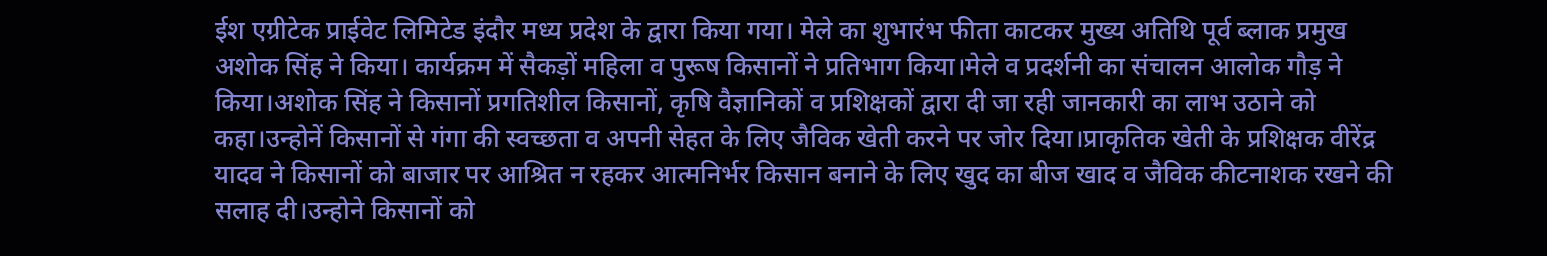ईश एग्रीटेक प्राईवेट लिमिटेड इंदौर मध्य प्रदेश के द्वारा किया गया। मेले का शुभारंभ फीता काटकर मुख्य अतिथि पूर्व ब्लाक प्रमुख अशोक सिंह ने किया। कार्यक्रम में सैकड़ों महिला व पुरूष किसानों ने प्रतिभाग किया।मेले व प्रदर्शनी का संचालन आलोक गौड़ ने किया।अशोक सिंह ने किसानों प्रगतिशील किसानों, कृषि वैज्ञानिकों व प्रशिक्षकों द्वारा दी जा रही जानकारी का लाभ उठाने को कहा।उन्होनें किसानों से गंगा की स्वच्छता व अपनी सेहत के लिए जैविक खेती करने पर जोर दिया।प्राकृतिक खेती के प्रशिक्षक वीरेंद्र यादव ने किसानों को बाजार पर आश्रित न रहकर आत्मनिर्भर किसान बनाने के लिए खुद का बीज खाद व जैविक कीटनाशक रखने की सलाह दी।उन्होने किसानों को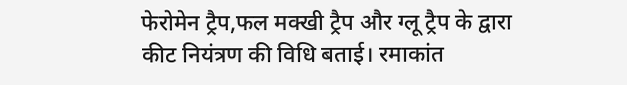फेरोमेन ट्रैप,फल मक्खी ट्रैप और ग्लू ट्रैप के द्वारा कीट नियंत्रण की विधि बताई। रमाकांत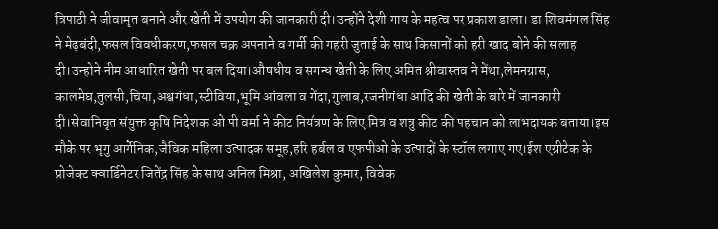त्रिपाठी ने जीवामृत बनाने और खेती में उपयोग की जानकारी दी।उन्होंने देशी गाय के महत्व पर प्रकाश डाला। डा शिवमंगल सिंह ने मेढ़बंदी,फसल विवधीकरण,फसल चक्र अपनाने व गर्मी की गहरी जुताई के साथ किसानों को हरी खाद बोने की सलाह दी।उन्होने नीम आधारित खेती पर बल दिया।औषधीय व सगन्ध खेती के लिए अमित श्रीवास्तव ने मेंथा,लेमनग्रास, कालमेघ,तुलसी,चिया,अश्वगंधा,स्टीविया,भूमि आंवला व गेंदा,गुलाब,रजनीगंधा आदि की खेती के बारे में जानकारी दी।सेवानिवृत संयुक्त कृषि निदेशक ओ पी वर्मा ने कीट निय॔त्रण के लिए मित्र व शत्रु कीट की पहचान को लाभदायक बताया।इस मौके पर भृगु आर्गेनिक,जैविक महिला उत्पादक समूह,हरि हर्बल व एफपीओ के उत्पादों के स्टॉल लगाए गए।ईश एग्रीटेक के प्रोजेक्ट क्वार्डिनेटर जितेंद्र सिंह के साथ अनिल मिश्रा, अखिलेश कुमार, विवेक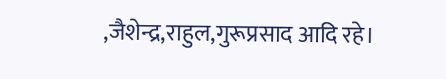,जैशेन्द्र,राहुल,गुरूप्रसाद आदि रहे।